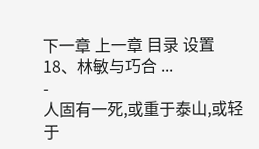下一章 上一章 目录 设置
18、林敏与巧合 ...
-
人固有一死,或重于泰山,或轻于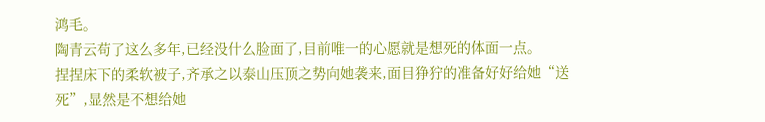鸿毛。
陶青云苟了这么多年,已经没什么脸面了,目前唯一的心愿就是想死的体面一点。
捏捏床下的柔软被子,齐承之以泰山压顶之势向她袭来,面目狰狞的准备好好给她“送死”,显然是不想给她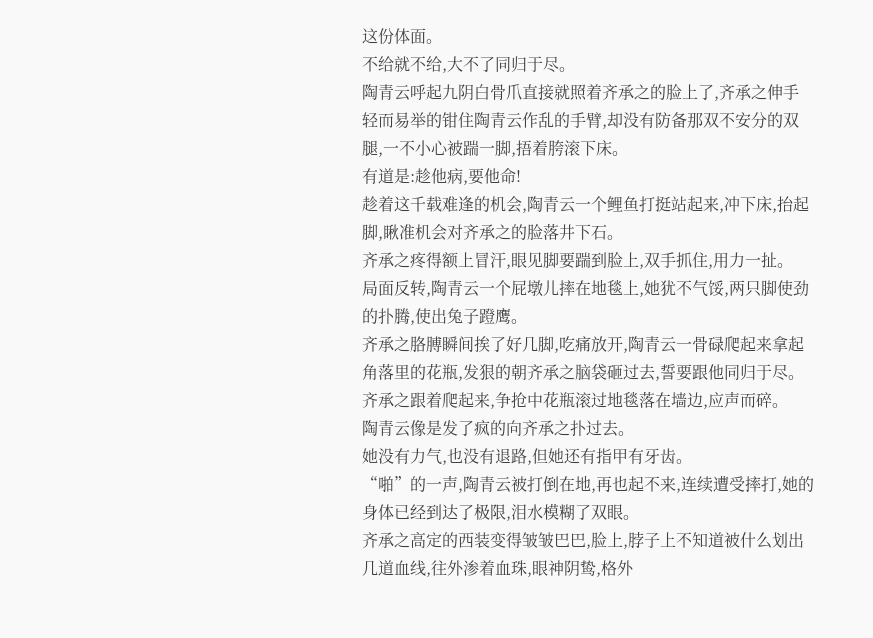这份体面。
不给就不给,大不了同归于尽。
陶青云呼起九阴白骨爪直接就照着齐承之的脸上了,齐承之伸手轻而易举的钳住陶青云作乱的手臂,却没有防备那双不安分的双腿,一不小心被踹一脚,捂着胯滚下床。
有道是:趁他病,要他命!
趁着这千载难逢的机会,陶青云一个鲤鱼打挺站起来,冲下床,抬起脚,瞅准机会对齐承之的脸落井下石。
齐承之疼得额上冒汗,眼见脚要踹到脸上,双手抓住,用力一扯。
局面反转,陶青云一个屁墩儿摔在地毯上,她犹不气馁,两只脚使劲的扑腾,使出兔子蹬鹰。
齐承之胳膊瞬间挨了好几脚,吃痛放开,陶青云一骨碌爬起来拿起角落里的花瓶,发狠的朝齐承之脑袋砸过去,誓要跟他同归于尽。
齐承之跟着爬起来,争抢中花瓶滚过地毯落在墙边,应声而碎。
陶青云像是发了疯的向齐承之扑过去。
她没有力气,也没有退路,但她还有指甲有牙齿。
“啪”的一声,陶青云被打倒在地,再也起不来,连续遭受摔打,她的身体已经到达了极限,泪水模糊了双眼。
齐承之高定的西装变得皱皱巴巴,脸上,脖子上不知道被什么划出几道血线,往外渗着血珠,眼神阴鸷,格外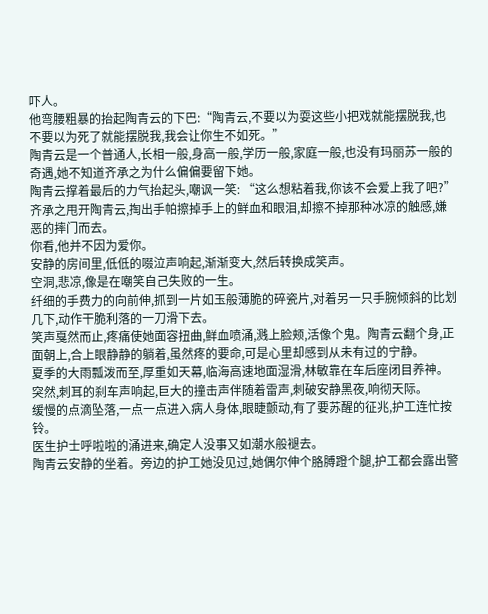吓人。
他弯腰粗暴的抬起陶青云的下巴:“陶青云,不要以为耍这些小把戏就能摆脱我,也不要以为死了就能摆脱我,我会让你生不如死。”
陶青云是一个普通人,长相一般,身高一般,学历一般,家庭一般,也没有玛丽苏一般的奇遇,她不知道齐承之为什么偏偏要留下她。
陶青云撑着最后的力气抬起头,嘲讽一笑: “这么想粘着我,你该不会爱上我了吧?”
齐承之甩开陶青云,掏出手帕擦掉手上的鲜血和眼泪,却擦不掉那种冰凉的触感,嫌恶的摔门而去。
你看,他并不因为爱你。
安静的房间里,低低的啜泣声响起,渐渐变大,然后转换成笑声。
空洞,悲凉,像是在嘲笑自己失败的一生。
纤细的手费力的向前伸,抓到一片如玉般薄脆的碎瓷片,对着另一只手腕倾斜的比划几下,动作干脆利落的一刀滑下去。
笑声戛然而止,疼痛使她面容扭曲,鲜血喷涌,溅上脸颊,活像个鬼。陶青云翻个身,正面朝上,合上眼静静的躺着,虽然疼的要命,可是心里却感到从未有过的宁静。
夏季的大雨瓢泼而至,厚重如天幕,临海高速地面湿滑,林敏靠在车后座闭目养神。
突然,刺耳的刹车声响起,巨大的撞击声伴随着雷声,刺破安静黑夜,响彻天际。
缓慢的点滴坠落,一点一点进入病人身体,眼睫颤动,有了要苏醒的征兆,护工连忙按铃。
医生护士呼啦啦的涌进来,确定人没事又如潮水般褪去。
陶青云安静的坐着。旁边的护工她没见过,她偶尔伸个胳膊蹬个腿,护工都会露出警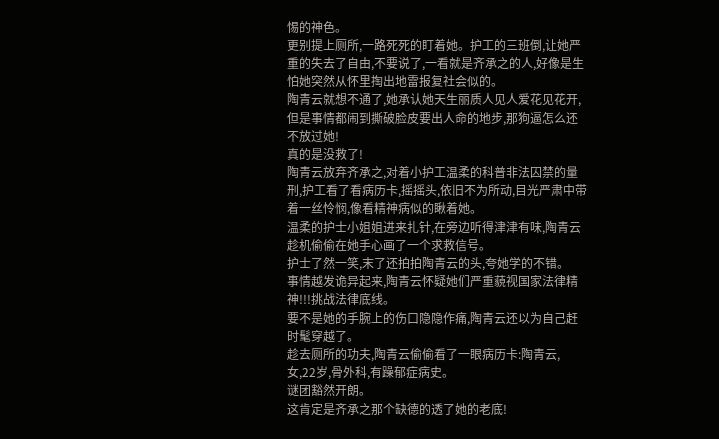惕的神色。
更别提上厕所,一路死死的盯着她。护工的三班倒,让她严重的失去了自由,不要说了,一看就是齐承之的人,好像是生怕她突然从怀里掏出地雷报复社会似的。
陶青云就想不通了,她承认她天生丽质人见人爱花见花开,但是事情都闹到撕破脸皮要出人命的地步,那狗逼怎么还不放过她!
真的是没救了!
陶青云放弃齐承之,对着小护工温柔的科普非法囚禁的量刑,护工看了看病历卡,摇摇头,依旧不为所动,目光严肃中带着一丝怜悯,像看精神病似的瞅着她。
温柔的护士小姐姐进来扎针,在旁边听得津津有味,陶青云趁机偷偷在她手心画了一个求救信号。
护士了然一笑,末了还拍拍陶青云的头,夸她学的不错。
事情越发诡异起来,陶青云怀疑她们严重藐视国家法律精神!!!挑战法律底线。
要不是她的手腕上的伤口隐隐作痛,陶青云还以为自己赶时髦穿越了。
趁去厕所的功夫,陶青云偷偷看了一眼病历卡:陶青云,女,22岁,骨外科,有躁郁症病史。
谜团豁然开朗。
这肯定是齐承之那个缺德的透了她的老底!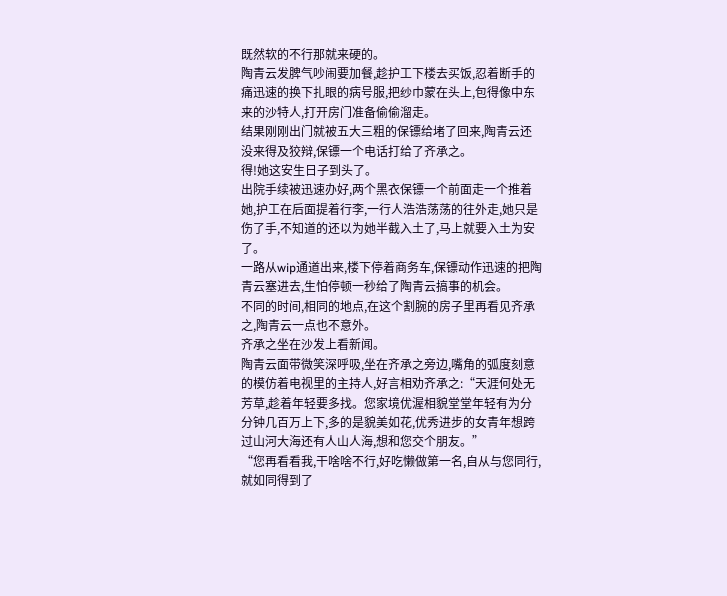既然软的不行那就来硬的。
陶青云发脾气吵闹要加餐,趁护工下楼去买饭,忍着断手的痛迅速的换下扎眼的病号服,把纱巾蒙在头上,包得像中东来的沙特人,打开房门准备偷偷溜走。
结果刚刚出门就被五大三粗的保镖给堵了回来,陶青云还没来得及狡辩,保镖一个电话打给了齐承之。
得!她这安生日子到头了。
出院手续被迅速办好,两个黑衣保镖一个前面走一个推着她,护工在后面提着行李,一行人浩浩荡荡的往外走,她只是伤了手,不知道的还以为她半截入土了,马上就要入土为安了。
一路从wip通道出来,楼下停着商务车,保镖动作迅速的把陶青云塞进去,生怕停顿一秒给了陶青云搞事的机会。
不同的时间,相同的地点,在这个割腕的房子里再看见齐承之,陶青云一点也不意外。
齐承之坐在沙发上看新闻。
陶青云面带微笑深呼吸,坐在齐承之旁边,嘴角的弧度刻意的模仿着电视里的主持人,好言相劝齐承之:“天涯何处无芳草,趁着年轻要多找。您家境优渥相貌堂堂年轻有为分分钟几百万上下,多的是貌美如花,优秀进步的女青年想跨过山河大海还有人山人海,想和您交个朋友。”
“您再看看我,干啥啥不行,好吃懒做第一名,自从与您同行,就如同得到了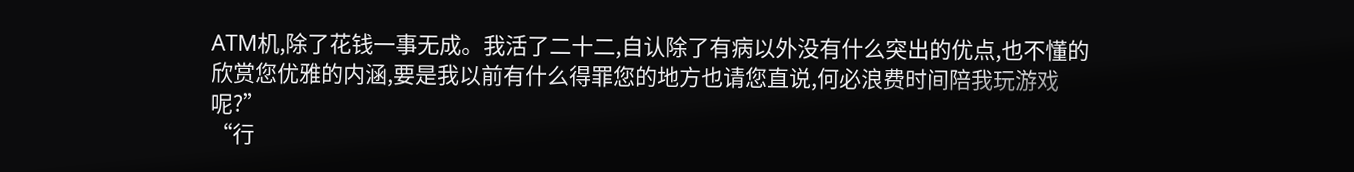ATM机,除了花钱一事无成。我活了二十二,自认除了有病以外没有什么突出的优点,也不懂的欣赏您优雅的内涵,要是我以前有什么得罪您的地方也请您直说,何必浪费时间陪我玩游戏呢?”
“行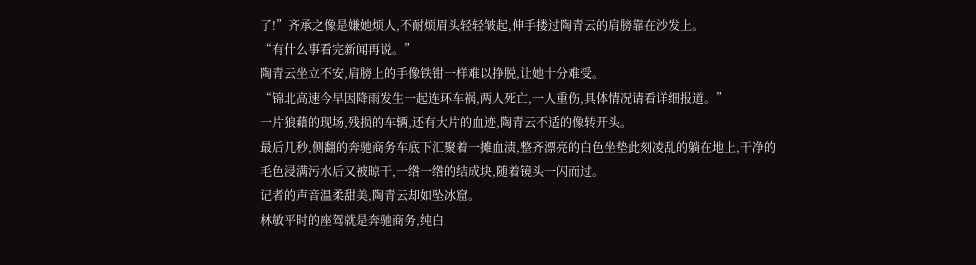了!”齐承之像是嫌她烦人,不耐烦眉头轻轻皱起,伸手搂过陶青云的肩膀靠在沙发上。
“有什么事看完新闻再说。”
陶青云坐立不安,肩膀上的手像铁钳一样难以挣脱,让她十分难受。
“锦北高速今早因降雨发生一起连环车祸,两人死亡,一人重伤,具体情况请看详细报道。”
一片狼藉的现场,残损的车辆,还有大片的血迹,陶青云不适的像转开头。
最后几秒,侧翻的奔驰商务车底下汇聚着一摊血渍,整齐漂亮的白色坐垫此刻凌乱的躺在地上,干净的毛色浸满污水后又被晾干,一绺一绺的结成块,随着镜头一闪而过。
记者的声音温柔甜美,陶青云却如坠冰窟。
林敏平时的座驾就是奔驰商务,纯白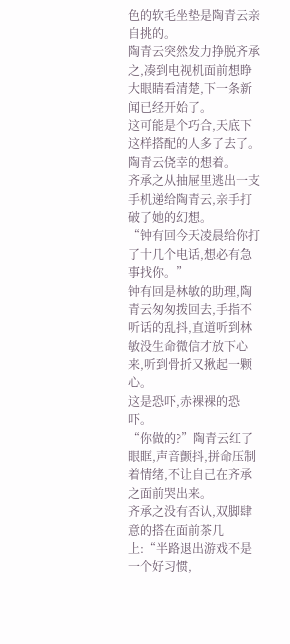色的软毛坐垫是陶青云亲自挑的。
陶青云突然发力挣脱齐承之,凑到电视机面前想睁大眼睛看清楚,下一条新闻已经开始了。
这可能是个巧合,天底下这样搭配的人多了去了。
陶青云侥幸的想着。
齐承之从抽屉里逃出一支手机递给陶青云,亲手打破了她的幻想。
“钟有回今天凌晨给你打了十几个电话,想必有急事找你。”
钟有回是林敏的助理,陶青云匆匆拨回去,手指不听话的乱抖,直道听到林敏没生命微信才放下心来,听到骨折又揪起一颗心。
这是恐吓,赤裸裸的恐吓。
“你做的?”陶青云红了眼眶,声音颤抖,拼命压制着情绪,不让自己在齐承之面前哭出来。
齐承之没有否认,双脚肆意的搭在面前茶几上:“半路退出游戏不是一个好习惯,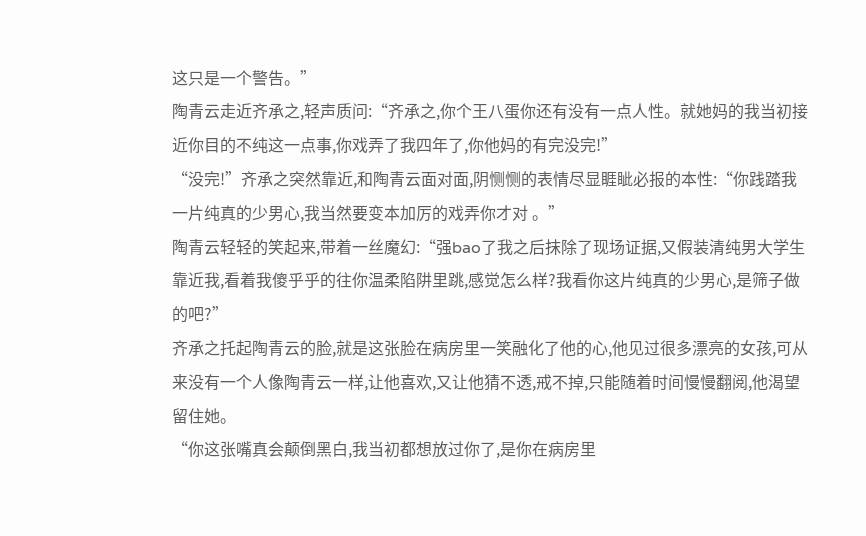这只是一个警告。”
陶青云走近齐承之,轻声质问:“齐承之,你个王八蛋你还有没有一点人性。就她妈的我当初接近你目的不纯这一点事,你戏弄了我四年了,你他妈的有完没完!”
“没完!”齐承之突然靠近,和陶青云面对面,阴恻恻的表情尽显睚眦必报的本性:“你践踏我一片纯真的少男心,我当然要变本加厉的戏弄你才对 。”
陶青云轻轻的笑起来,带着一丝魔幻:“强bao了我之后抹除了现场证据,又假装清纯男大学生靠近我,看着我傻乎乎的往你温柔陷阱里跳,感觉怎么样?我看你这片纯真的少男心,是筛子做的吧?”
齐承之托起陶青云的脸,就是这张脸在病房里一笑融化了他的心,他见过很多漂亮的女孩,可从来没有一个人像陶青云一样,让他喜欢,又让他猜不透,戒不掉,只能随着时间慢慢翻阅,他渴望留住她。
“你这张嘴真会颠倒黑白,我当初都想放过你了,是你在病房里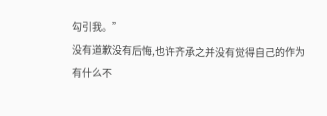勾引我。”
没有道歉没有后悔,也许齐承之并没有觉得自己的作为有什么不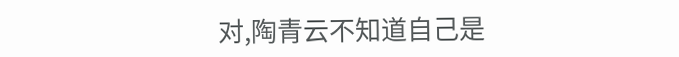对,陶青云不知道自己是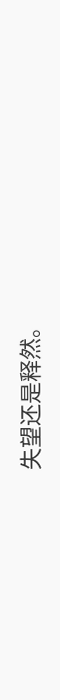失望还是释然。